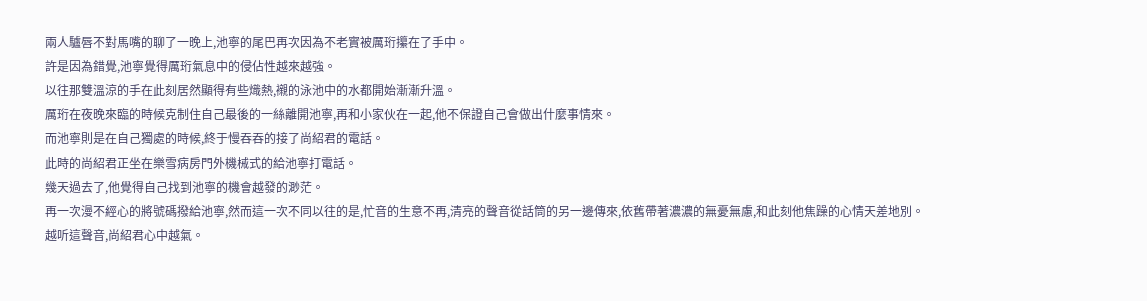兩人驢唇不對馬嘴的聊了一晚上,池寧的尾巴再次因為不老實被厲珩攥在了手中。
許是因為錯覺,池寧覺得厲珩氣息中的侵佔性越來越強。
以往那雙溫涼的手在此刻居然顯得有些熾熱,襯的泳池中的水都開始漸漸升溫。
厲珩在夜晚來臨的時候克制住自己最後的一絲離開池寧,再和小家伙在一起,他不保證自己會做出什麼事情來。
而池寧則是在自己獨處的時候,終于慢吞吞的接了尚紹君的電話。
此時的尚紹君正坐在樂雪病房門外機械式的給池寧打電話。
幾天過去了,他覺得自己找到池寧的機會越發的渺茫。
再一次漫不經心的將號碼撥給池寧,然而這一次不同以往的是,忙音的生意不再,清亮的聲音從話筒的另一邊傳來,依舊帶著濃濃的無憂無慮,和此刻他焦躁的心情天差地別。
越听這聲音,尚紹君心中越氣。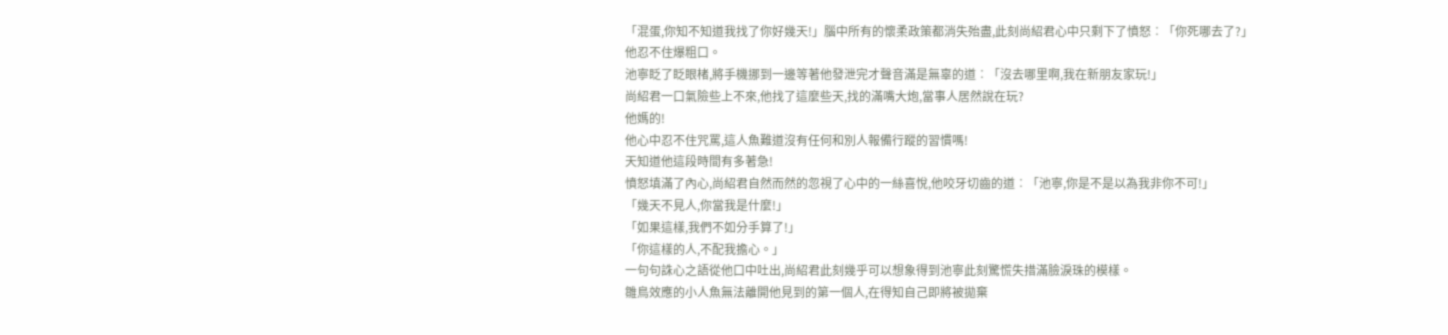「混蛋,你知不知道我找了你好幾天!」腦中所有的懷柔政策都消失殆盡,此刻尚紹君心中只剩下了憤怒︰「你死哪去了?」
他忍不住爆粗口。
池寧眨了眨眼楮,將手機挪到一邊等著他發泄完才聲音滿是無辜的道︰「沒去哪里啊,我在新朋友家玩!」
尚紹君一口氣險些上不來,他找了這麼些天,找的滿嘴大炮,當事人居然說在玩?
他媽的!
他心中忍不住咒罵,這人魚難道沒有任何和別人報備行蹤的習慣嗎!
天知道他這段時間有多著急!
憤怒填滿了內心,尚紹君自然而然的忽視了心中的一絲喜悅,他咬牙切齒的道︰「池寧,你是不是以為我非你不可!」
「幾天不見人,你當我是什麼!」
「如果這樣,我們不如分手算了!」
「你這樣的人,不配我擔心。」
一句句誅心之語從他口中吐出,尚紹君此刻幾乎可以想象得到池寧此刻驚慌失措滿臉淚珠的模樣。
雛鳥效應的小人魚無法離開他見到的第一個人,在得知自己即將被拋棄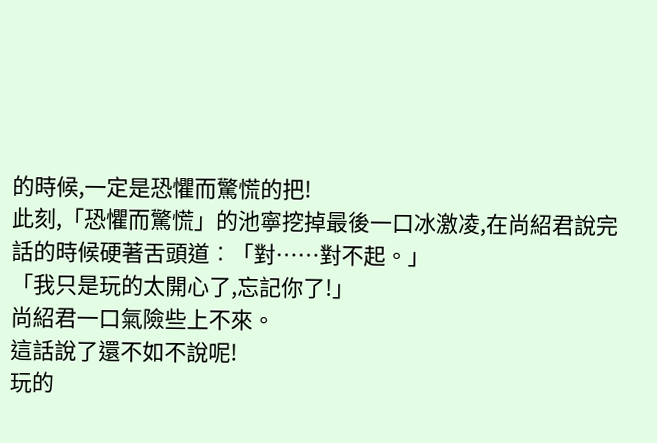的時候,一定是恐懼而驚慌的把!
此刻,「恐懼而驚慌」的池寧挖掉最後一口冰激凌,在尚紹君說完話的時候硬著舌頭道︰「對……對不起。」
「我只是玩的太開心了,忘記你了!」
尚紹君一口氣險些上不來。
這話說了還不如不說呢!
玩的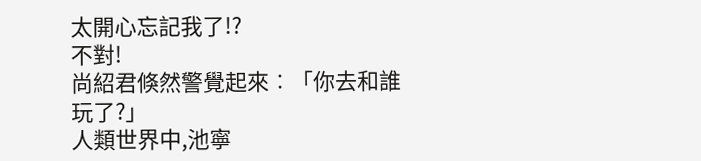太開心忘記我了!?
不對!
尚紹君倏然警覺起來︰「你去和誰玩了?」
人類世界中,池寧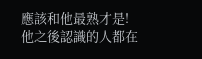應該和他最熟才是!
他之後認識的人都在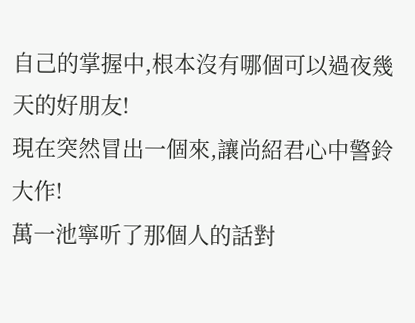自己的掌握中,根本沒有哪個可以過夜幾天的好朋友!
現在突然冒出一個來,讓尚紹君心中警鈴大作!
萬一池寧听了那個人的話對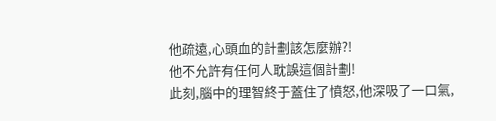他疏遠,心頭血的計劃該怎麼辦?!
他不允許有任何人耽誤這個計劃!
此刻,腦中的理智終于蓋住了憤怒,他深吸了一口氣,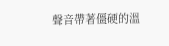聲音帶著僵硬的溫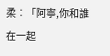柔︰「阿寧,你和誰在一起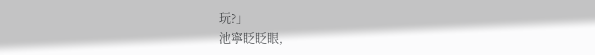玩?」
池寧眨眨眼,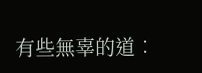有些無辜的道︰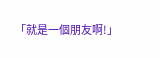「就是一個朋友啊!」